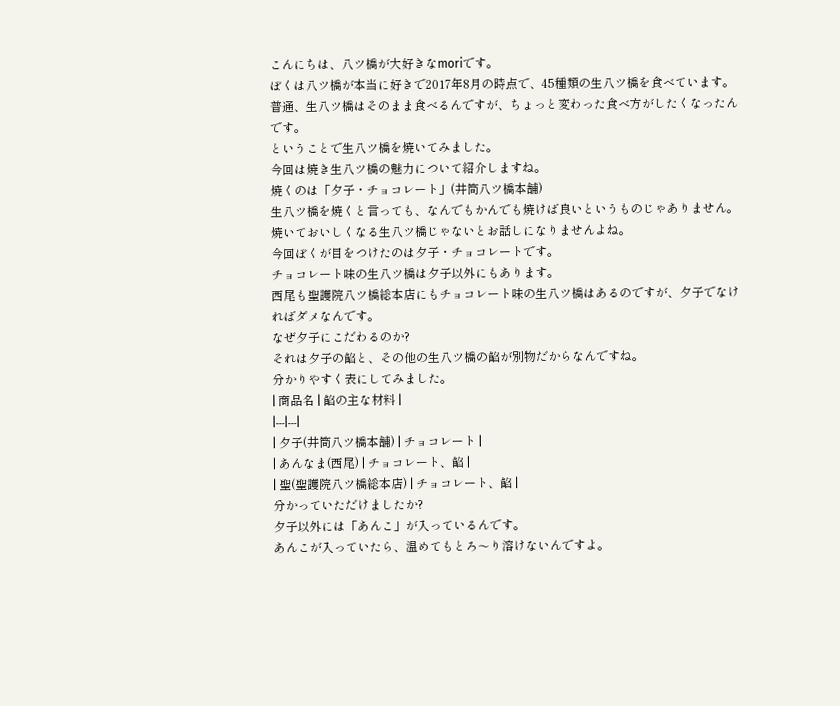こんにちは、八ツ橋が大好きなmoriです。
ぼくは八ツ橋が本当に好きで2017年8月の時点で、45種類の生八ツ橋を食べています。
普通、生八ツ橋はそのまま食べるんですが、ちょっと変わった食べ方がしたくなったんです。
ということで生八ツ橋を焼いてみました。
今回は焼き生八ツ橋の魅力について紹介しますね。
焼くのは「夕子・チョコレート」(井筒八ツ橋本舗)
生八ツ橋を焼くと言っても、なんでもかんでも焼けば良いというものじゃありません。
焼いておいしくなる生八ツ橋じゃないとお話しになりませんよね。
今回ぼくが目をつけたのは夕子・チョコレートです。
チョコレート味の生八ツ橋は夕子以外にもあります。
西尾も聖護院八ツ橋総本店にもチョコレート味の生八ツ橋はあるのですが、夕子でなければダメなんです。
なぜ夕子にこだわるのか?
それは夕子の餡と、その他の生八ツ橋の餡が別物だからなんですね。
分かりやすく表にしてみました。
| 商品名 | 餡の主な材料 |
|---|---|
| 夕子(井筒八ツ橋本舗) | チョコレート |
| あんなま(西尾) | チョコレート、餡 |
| 聖(聖護院八ツ橋総本店) | チョコレート、餡 |
分かっていただけましたか?
夕子以外には「あんこ」が入っているんです。
あんこが入っていたら、温めてもとろ〜り溶けないんですよ。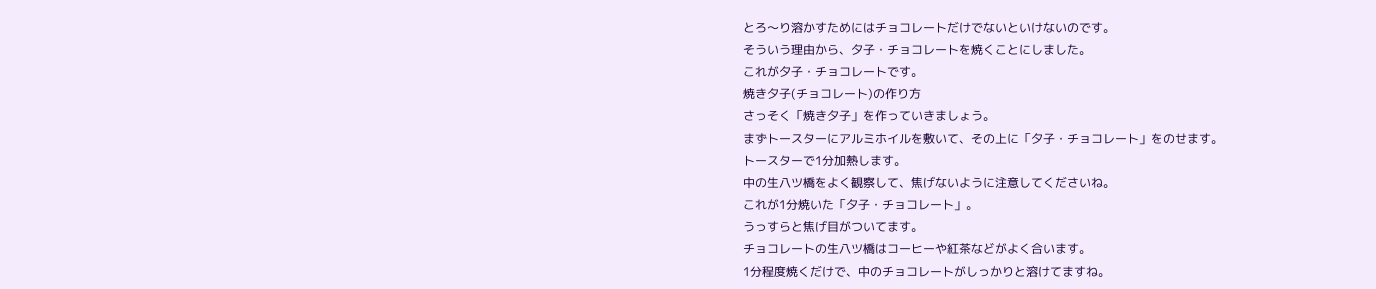とろ〜り溶かすためにはチョコレートだけでないといけないのです。
そういう理由から、夕子・チョコレートを焼くことにしました。
これが夕子・チョコレートです。
焼き夕子(チョコレート)の作り方
さっそく「焼き夕子」を作っていきましょう。
まずトースターにアルミホイルを敷いて、その上に「夕子・チョコレート」をのせます。
トースターで1分加熱します。
中の生八ツ橋をよく観察して、焦げないように注意してくださいね。
これが1分焼いた「夕子・チョコレート」。
うっすらと焦げ目がついてます。
チョコレートの生八ツ橋はコーヒーや紅茶などがよく合います。
1分程度焼くだけで、中のチョコレートがしっかりと溶けてますね。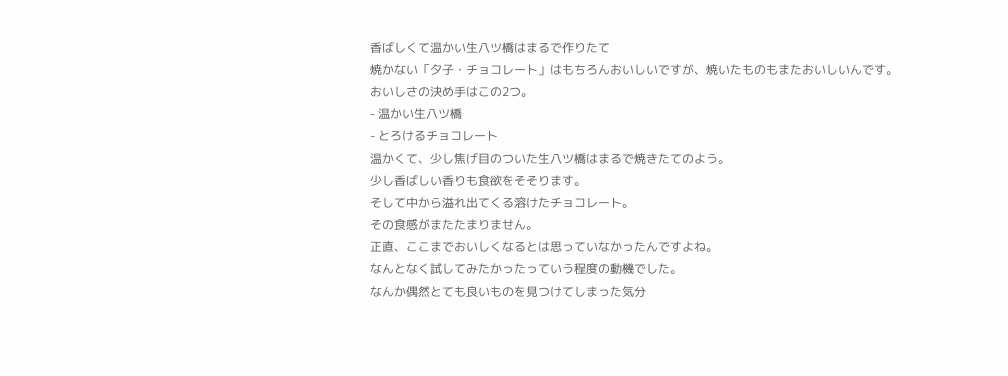香ばしくて温かい生八ツ橋はまるで作りたて
焼かない「夕子・チョコレート」はもちろんおいしいですが、焼いたものもまたおいしいんです。
おいしさの決め手はこの2つ。
- 温かい生八ツ橋
- とろけるチョコレート
温かくて、少し焦げ目のついた生八ツ橋はまるで焼きたてのよう。
少し香ばしい香りも食欲をそそります。
そして中から溢れ出てくる溶けたチョコレート。
その食感がまたたまりません。
正直、ここまでおいしくなるとは思っていなかったんですよね。
なんとなく試してみたかったっていう程度の動機でした。
なんか偶然とても良いものを見つけてしまった気分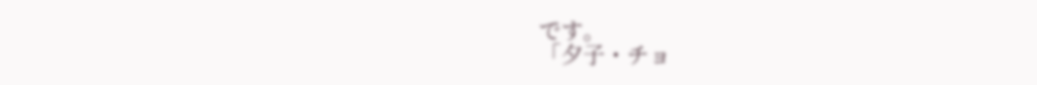です。
「夕子・チョ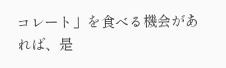コレート」を食べる機会があれば、是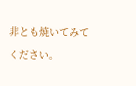非とも焼いてみてください。